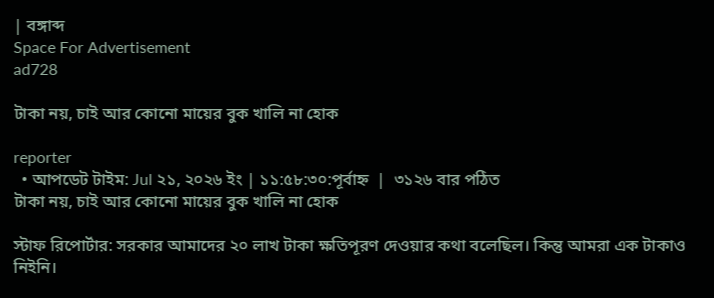| বঙ্গাব্দ
Space For Advertisement
ad728

টাকা নয়, চাই আর কোনো মায়ের বুক খালি না হোক

reporter
  • আপডেট টাইম: Jul ২১, ২০২৬ ইং | ১১:৫৮:৩০:পূর্বাহ্ন  |  ৩১২৬ বার পঠিত
টাকা নয়, চাই আর কোনো মায়ের বুক খালি না হোক

স্টাফ রিপোর্টার: সরকার আমাদের ২০ লাখ টাকা ক্ষতিপূরণ দেওয়ার কথা বলেছিল। কিন্তু আমরা এক টাকাও নিইনি।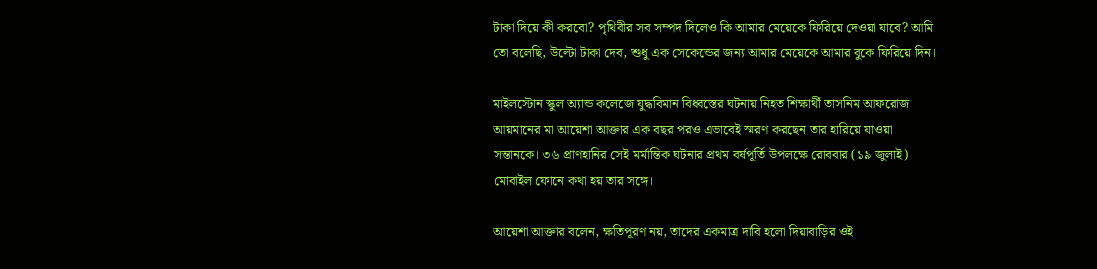টাকা দিয়ে কী করবো? পৃথিবীর সব সম্পদ দিলেও কি আমার মেয়েকে ফিরিয়ে দেওয়া যাবে? আমি তো বলেছি, উল্টো টাকা দেব, শুধু এক সেকেন্ডের জন্য আমার মেয়েকে আমার বুকে ফিরিয়ে দিন।

মাইলস্টোন স্কুল অ্যান্ড কলেজে যুদ্ধবিমান বিধ্বস্তের ঘটনায় নিহত শিক্ষার্থী তাসনিম আফরোজ আয়মানের মা আয়েশা আক্তার এক বছর পরও এভাবেই স্মরণ করছেন তার হারিয়ে যাওয়া সন্তানকে। ৩৬ প্রাণহানির সেই মর্মান্তিক ঘটনার প্রথম বর্ষপূর্তি উপলক্ষে রোববার (১৯ জুলাই) মোবাইল ফোনে কথা হয় তার সঙ্গে।

আয়েশা আক্তার বলেন, ক্ষতিপূরণ নয়, তাদের একমাত্র দাবি হলো দিয়াবাড়ির ওই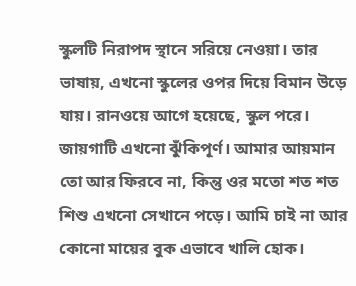স্কুলটি নিরাপদ স্থানে সরিয়ে নেওয়া। তার ভাষায়, এখনো স্কুলের ওপর দিয়ে বিমান উড়ে যায়। রানওয়ে আগে হয়েছে, স্কুল পরে। জায়গাটি এখনো ঝুঁকিপূর্ণ। আমার আয়মান তো আর ফিরবে না, কিন্তু ওর মতো শত শত শিশু এখনো সেখানে পড়ে। আমি চাই না আর কোনো মায়ের বুক এভাবে খালি হোক।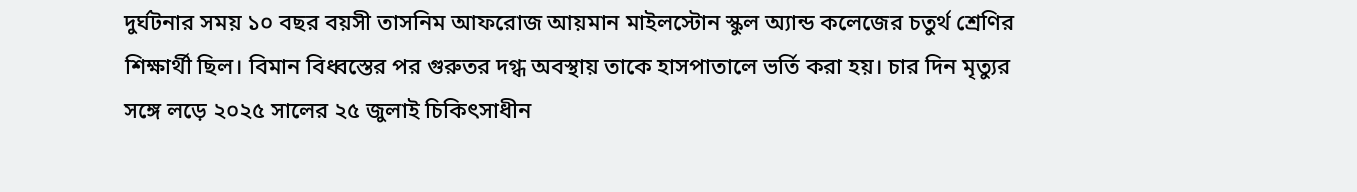দুর্ঘটনার সময় ১০ বছর বয়সী তাসনিম আফরোজ আয়মান মাইলস্টোন স্কুল অ্যান্ড কলেজের চতুর্থ শ্রেণির শিক্ষার্থী ছিল। বিমান বিধ্বস্তের পর গুরুতর দগ্ধ অবস্থায় তাকে হাসপাতালে ভর্তি করা হয়। চার দিন মৃত্যুর সঙ্গে লড়ে ২০২৫ সালের ২৫ জুলাই চিকিৎসাধীন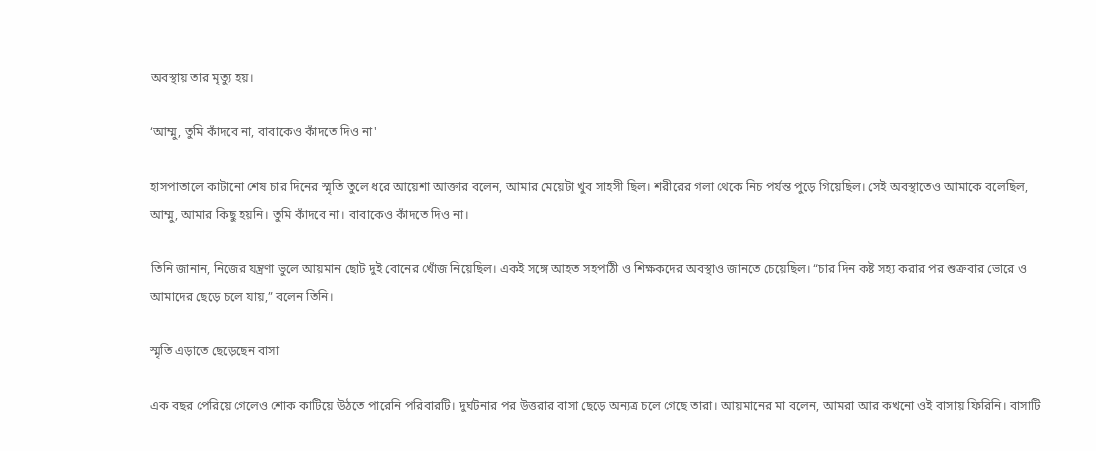অবস্থায় তার মৃত্যু হয়।

‘আম্মু, তুমি কাঁদবে না, বাবাকেও কাঁদতে দিও না'

হাসপাতালে কাটানো শেষ চার দিনের স্মৃতি তুলে ধরে আয়েশা আক্তার বলেন, আমার মেয়েটা খুব সাহসী ছিল। শরীরের গলা থেকে নিচ পর্যন্ত পুড়ে গিয়েছিল। সেই অবস্থাতেও আমাকে বলেছিল, আম্মু, আমার কিছু হয়নি। তুমি কাঁদবে না। বাবাকেও কাঁদতে দিও না।

তিনি জানান, নিজের যন্ত্রণা ভুলে আয়মান ছোট দুই বোনের খোঁজ নিয়েছিল। একই সঙ্গে আহত সহপাঠী ও শিক্ষকদের অবস্থাও জানতে চেয়েছিল। “চার দিন কষ্ট সহ্য করার পর শুক্রবার ভোরে ও আমাদের ছেড়ে চলে যায়,” বলেন তিনি।

স্মৃতি এড়াতে ছেড়েছেন বাসা

এক বছর পেরিয়ে গেলেও শোক কাটিয়ে উঠতে পারেনি পরিবারটি। দুর্ঘটনার পর উত্তরার বাসা ছেড়ে অন্যত্র চলে গেছে তারা। আয়মানের মা বলেন, আমরা আর কখনো ওই বাসায় ফিরিনি। বাসাটি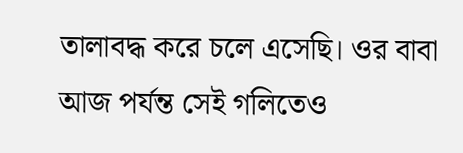তালাবদ্ধ করে চলে এসেছি। ওর বাবা আজ পর্যন্ত সেই গলিতেও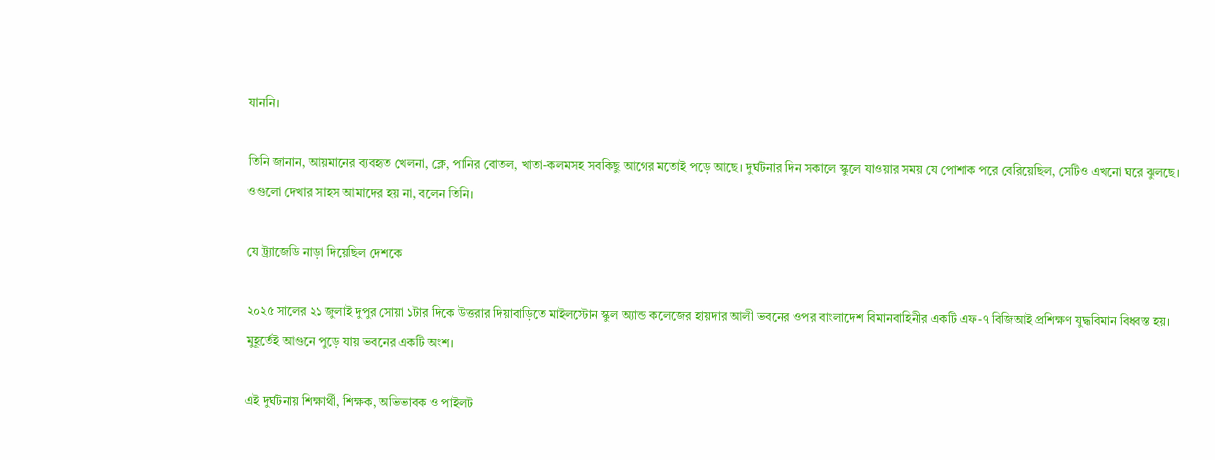যাননি।

তিনি জানান, আয়মানের ব্যবহৃত খেলনা, ক্লে, পানির বোতল, খাতা-কলমসহ সবকিছু আগের মতোই পড়ে আছে। দুর্ঘটনার দিন সকালে স্কুলে যাওয়ার সময় যে পোশাক পরে বেরিয়েছিল, সেটিও এখনো ঘরে ঝুলছে। ওগুলো দেখার সাহস আমাদের হয় না, বলেন তিনি।

যে ট্র্যাজেডি নাড়া দিয়েছিল দেশকে

২০২৫ সালের ২১ জুলাই দুপুর সোয়া ১টার দিকে উত্তরার দিয়াবাড়িতে মাইলস্টোন স্কুল অ্যান্ড কলেজের হায়দার আলী ভবনের ওপর বাংলাদেশ বিমানবাহিনীর একটি এফ-৭ বিজিআই প্রশিক্ষণ যুদ্ধবিমান বিধ্বস্ত হয়। মুহূর্তেই আগুনে পুড়ে যায় ভবনের একটি অংশ।

এই দুর্ঘটনায় শিক্ষার্থী, শিক্ষক, অভিভাবক ও পাইলট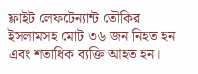ফ্লাইট লেফটেন্যান্ট তৌকির ইসলামসহ মোট ৩৬ জন নিহত হন এবং শতাধিক ব্যক্তি আহত হন।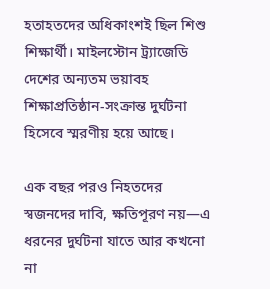হতাহতদের অধিকাংশই ছিল শিশু শিক্ষার্থী। মাইলস্টোন ট্র্যাজেডি দেশের অন্যতম ভয়াবহ শিক্ষাপ্রতিষ্ঠান-সংক্রান্ত দুর্ঘটনা হিসেবে স্মরণীয় হয়ে আছে।

এক বছর পরও নিহতদের স্বজনদের দাবি, ক্ষতিপূরণ নয়—এ ধরনের দুর্ঘটনা যাতে আর কখনো না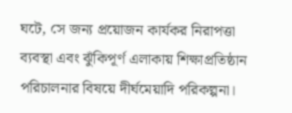ঘটে, সে জন্য প্রয়োজন কার্যকর নিরাপত্তা ব্যবস্থা এবং ঝুঁকিপূর্ণ এলাকায় শিক্ষাপ্রতিষ্ঠান পরিচালনার বিষয়ে দীর্ঘমেয়াদি পরিকল্পনা।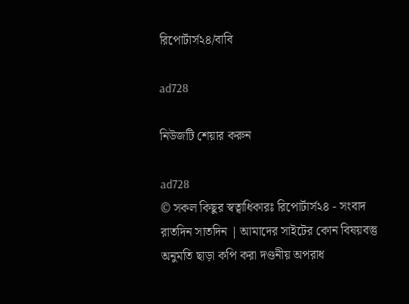রিপোর্টার্স২৪/বাবি

ad728

নিউজটি শেয়ার করুন

ad728
© সকল কিছুর স্বত্বাধিকারঃ রিপোর্টার্স২৪ - সংবাদ রাতদিন সাতদিন | আমাদের সাইটের কোন বিষয়বস্তু অনুমতি ছাড়া কপি করা দণ্ডনীয় অপরাধ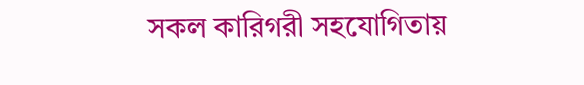সকল কারিগরী সহযোগিতায়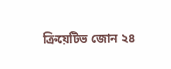ক্রিয়েটিভ জোন ২৪